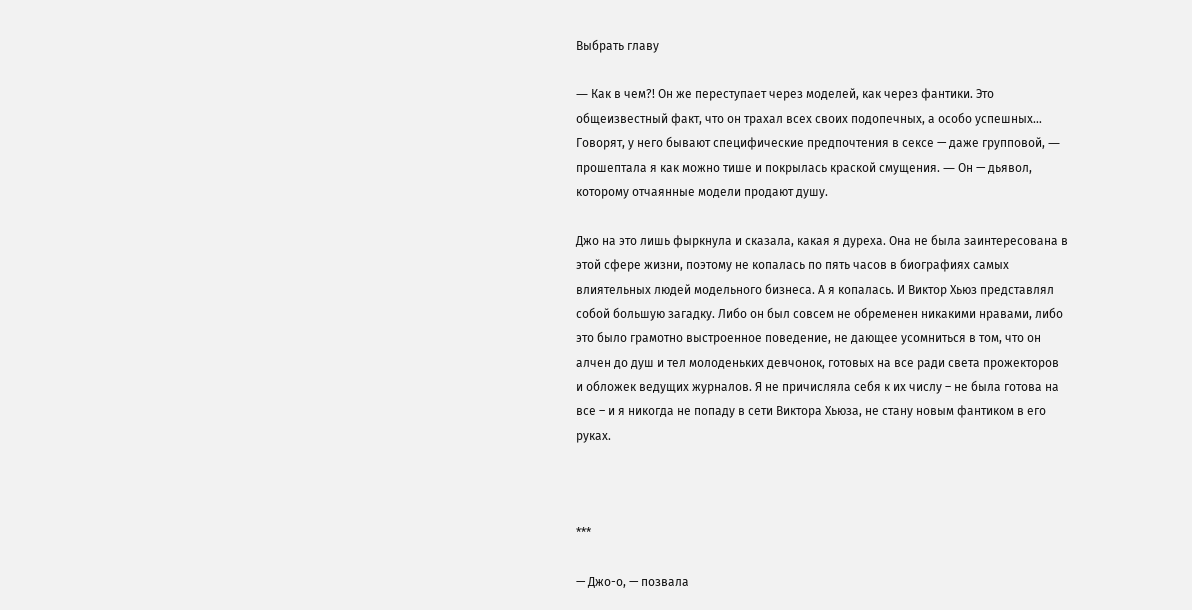Выбрать главу

― Как в чем?! Он же переступает через моделей, как через фантики. Это общеизвестный факт, что он трахал всех своих подопечных, а особо успешных… Говорят, у него бывают специфические предпочтения в сексе — даже групповой, ― прошептала я как можно тише и покрылась краской смущения. ― Он — дьявол, которому отчаянные модели продают душу.

Джо на это лишь фыркнула и сказала, какая я дуреха. Она не была заинтересована в этой сфере жизни, поэтому не копалась по пять часов в биографиях самых влиятельных людей модельного бизнеса. А я копалась. И Виктор Хьюз представлял собой большую загадку. Либо он был совсем не обременен никакими нравами, либо это было грамотно выстроенное поведение, не дающее усомниться в том, что он алчен до душ и тел молоденьких девчонок, готовых на все ради света прожекторов и обложек ведущих журналов. Я не причисляла себя к их числу – не была готова на все – и я никогда не попаду в сети Виктора Хьюза, не стану новым фантиком в его руках.



***

— Джо-о, — позвала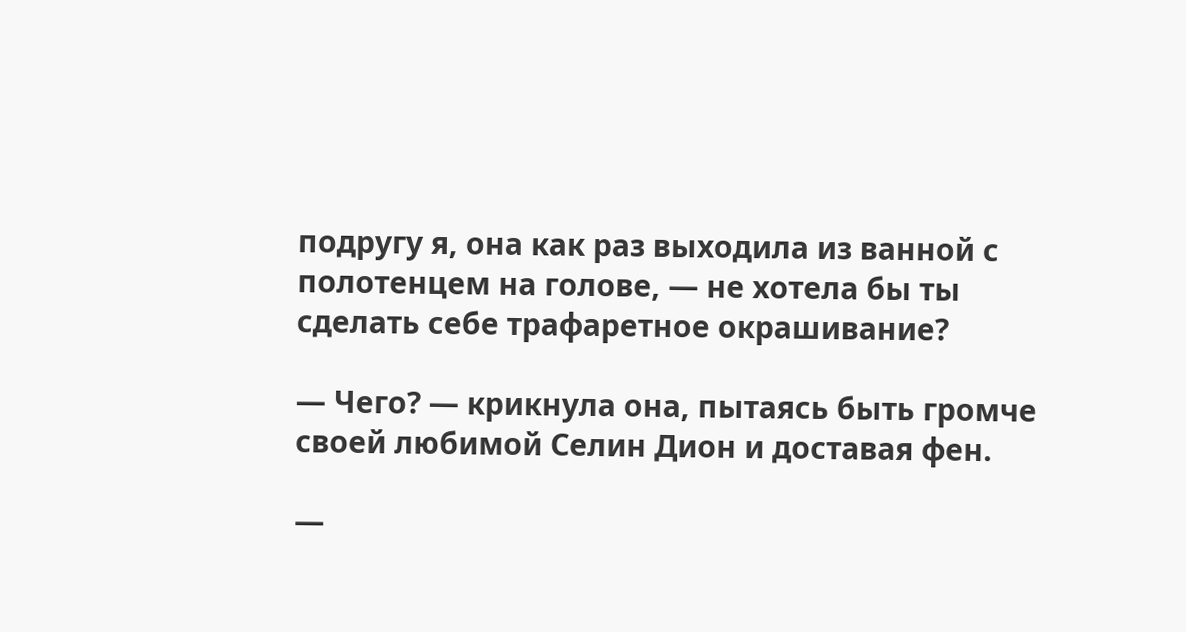подругу я, она как раз выходила из ванной с полотенцем на голове, — не хотела бы ты сделать себе трафаретное окрашивание?

— Чего? — крикнула она, пытаясь быть громче своей любимой Селин Дион и доставая фен.

—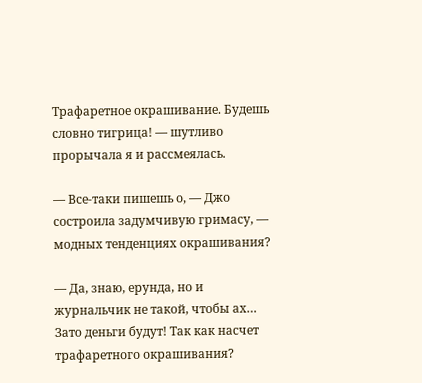Трафаретное окрашивание. Будешь словно тигрица! — шутливо прорычала я и рассмеялась.

— Все-таки пишешь о, — Джо состроила задумчивую гримасу, — модных тенденциях окрашивания?

— Да, знаю, ерунда, но и журнальчик не такой, чтобы ах… Зато деньги будут! Так как насчет трафаретного окрашивания?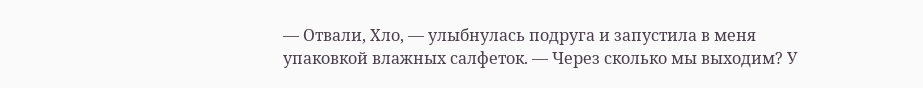— Отвали, Хло, — улыбнулась подруга и запустила в меня упаковкой влажных салфеток. — Через сколько мы выходим? У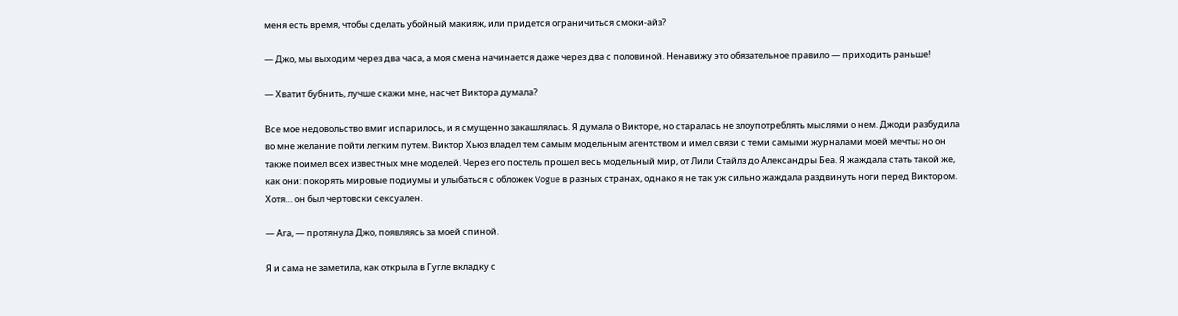меня есть время, чтобы сделать убойный макияж, или придется ограничиться смоки-айз?

— Джо, мы выходим через два часа, а моя смена начинается даже через два с половиной. Ненавижу это обязательное правило — приходить раньше!

— Хватит бубнить, лучше скажи мне, насчет Виктора думала?

Все мое недовольство вмиг испарилось, и я смущенно закашлялась. Я думала о Викторе, но старалась не злоупотреблять мыслями о нем. Джоди разбудила во мне желание пойти легким путем. Виктор Хьюз владел тем самым модельным агентством и имел связи с теми самыми журналами моей мечты; но он также поимел всех известных мне моделей. Через его постель прошел весь модельный мир, от Лили Стайлз до Александры Беа. Я жаждала стать такой же, как они: покорять мировые подиумы и улыбаться с обложек Vogue в разных странах, однако я не так уж сильно жаждала раздвинуть ноги перед Виктором. Хотя… он был чертовски сексуален.

— Ага, — протянула Джо, появляясь за моей спиной.

Я и сама не заметила, как открыла в Гугле вкладку с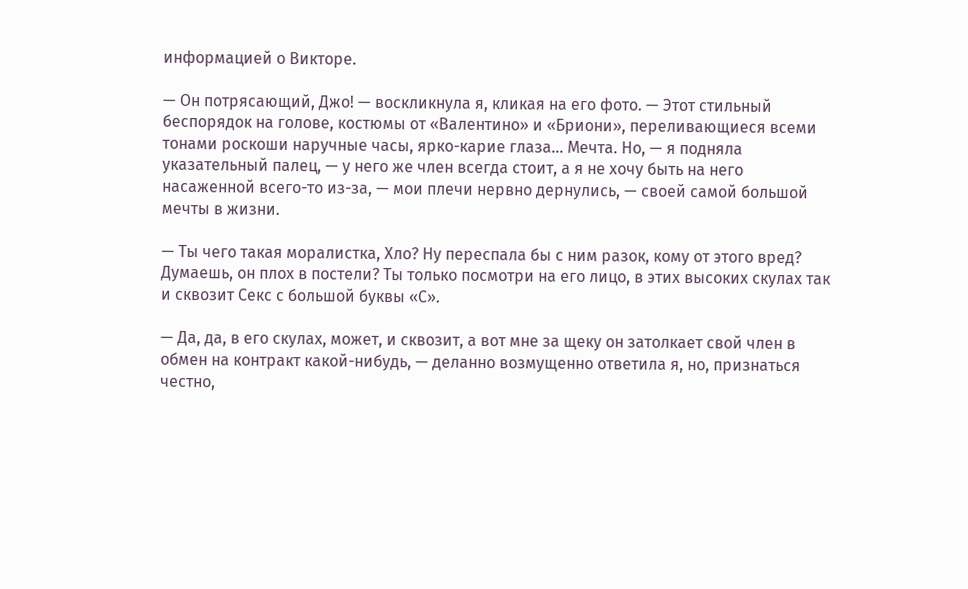информацией о Викторе.

— Он потрясающий, Джо! — воскликнула я, кликая на его фото. — Этот стильный беспорядок на голове, костюмы от «Валентино» и «Бриони», переливающиеся всеми тонами роскоши наручные часы, ярко-карие глаза… Мечта. Но, — я подняла указательный палец, — у него же член всегда стоит, а я не хочу быть на него насаженной всего-то из-за, — мои плечи нервно дернулись, — своей самой большой мечты в жизни.

— Ты чего такая моралистка, Хло? Ну переспала бы с ним разок, кому от этого вред? Думаешь, он плох в постели? Ты только посмотри на его лицо, в этих высоких скулах так и сквозит Секс с большой буквы «С».

— Да, да, в его скулах, может, и сквозит, а вот мне за щеку он затолкает свой член в обмен на контракт какой-нибудь, — деланно возмущенно ответила я, но, признаться честно,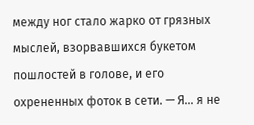между ног стало жарко от грязных мыслей, взорвавшихся букетом пошлостей в голове, и его охрененных фоток в сети. — Я… я не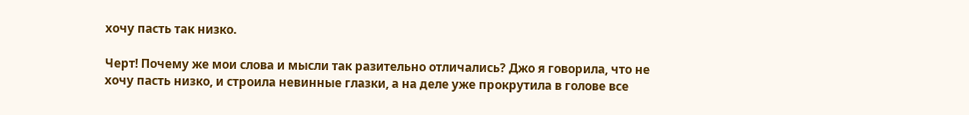хочу пасть так низко.

Черт! Почему же мои слова и мысли так разительно отличались? Джо я говорила, что не хочу пасть низко, и строила невинные глазки, а на деле уже прокрутила в голове все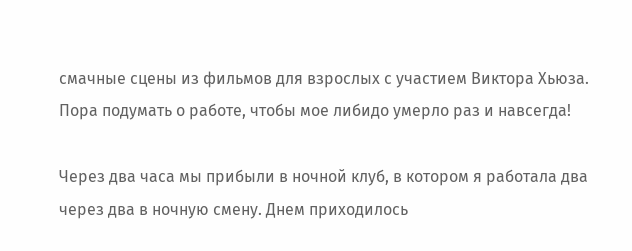смачные сцены из фильмов для взрослых с участием Виктора Хьюза. Пора подумать о работе, чтобы мое либидо умерло раз и навсегда!

Через два часа мы прибыли в ночной клуб, в котором я работала два через два в ночную смену. Днем приходилось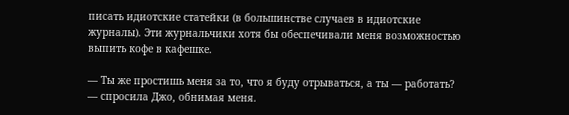писать идиотские статейки (в большинстве случаев в идиотские журналы). Эти журнальчики хотя бы обеспечивали меня возможностью выпить кофе в кафешке.

— Ты же простишь меня за то, что я буду отрываться, а ты — работать? — спросила Джо, обнимая меня.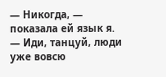— Никогда, — показала ей язык я. — Иди, танцуй, люди уже вовсю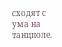сходят с ума на танцполе.